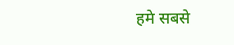हमे सबसे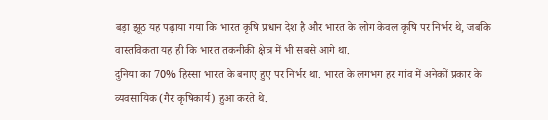बड़ा झूठ यह पढ़ाया गया कि भारत कृषि प्रधान देश है और भारत के लोग केवल कृषि पर निर्भर थे, जबकि वास्तविकता यह ही कि भारत तकनीकी क्षेत्र में भी सबसे आगे था.
दुनिया का 70% हिस्सा भारत के बनाए हुए पर निर्भर था. भारत के लगभग हर गांव में अनेकों प्रकार के व्यवसायिक (गैर कृषिकार्य) हुआ करते थे.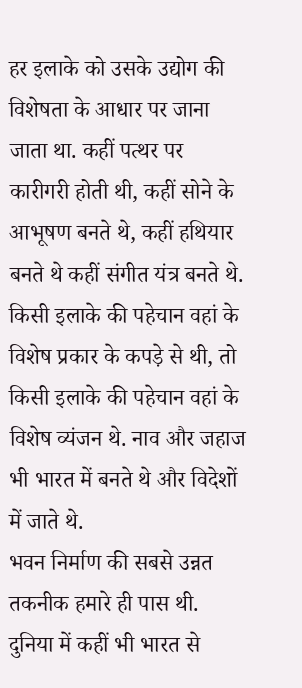हर इलाके को उसके उद्योग की विशेषता के आधार पर जाना जाता था. कहीं पत्थर पर कारीगरी होती थी, कहीं सोने के आभूषण बनते थे, कहीं हथियार बनते थे कहीं संगीत यंत्र बनते थे.
किसी इलाके की पहेचान वहां के विशेष प्रकार के कपड़े से थी, तो किसी इलाके की पहेचान वहां के विशेष व्यंजन थे. नाव और जहाज भी भारत में बनते थे और विदेशों में जाते थे.
भवन निर्माण की सबसे उन्नत तकनीक हमारे ही पास थी. दुनिया में कहीं भी भारत से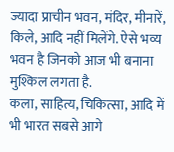ज्यादा प्राचीन भवन, मंदिर, मीनारें, किले, आदि नहीं मिलेंगे. ऐसे भव्य भवन है जिनको आज भी बनाना मुश्किल लगता है.
कला, साहित्य, चिकित्सा, आदि में भी भारत सबसे आगे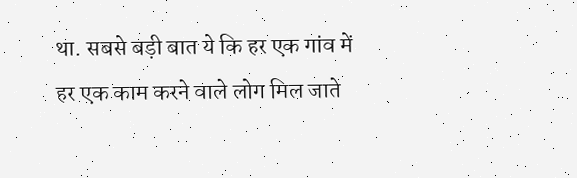था. सबसे बड़ी बात ये कि हर एक गांव में हर एक काम करने वाले लोग मिल जाते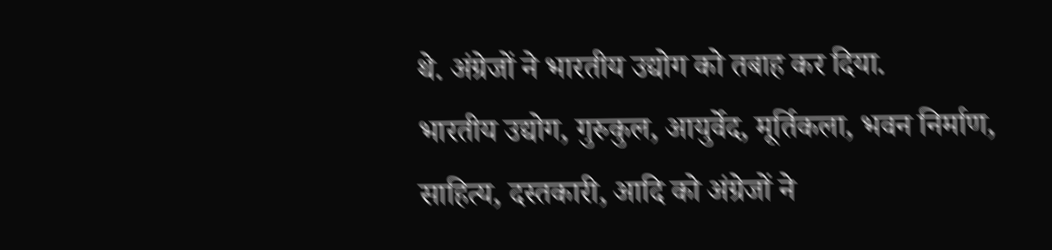थे. अंग्रेजों ने भारतीय उद्योग को तबाह कर दिया.
भारतीय उद्योग, गुरुकुल, आयुर्वेद, मूर्तिकला, भवन निर्माण, साहित्य, दस्तकारी, आदि को अंग्रेजों ने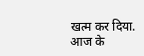खत्म कर दिया. आज के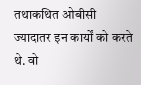तथाकथित ओबीसी ज्यादातर इन कार्यों को करते थे. वो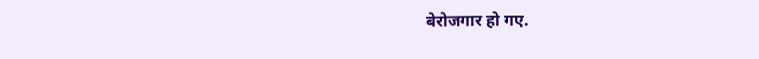बेरोजगार हो गए.